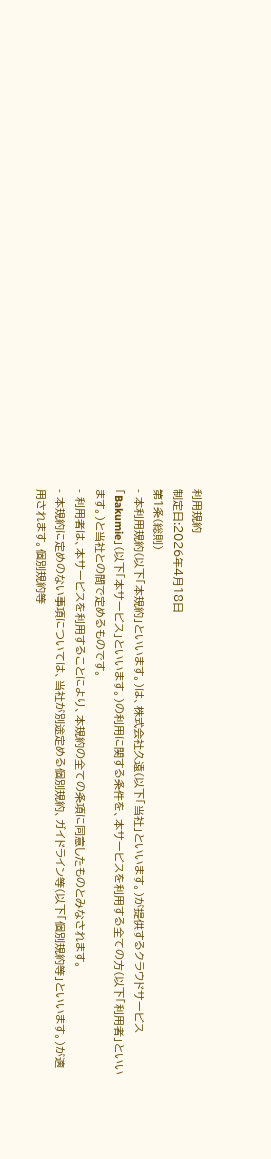利用規約
制定日:2026年4月18日
第1条(総則)
- 本利用規約(以下「本規約」といいます。)は、株式会社久遠(以下「当社」といいます。)が提供するクラウドサービス「Bakumie」(以下「本サービス」といいます。)の利用に関する条件を、本サービスを利用する全ての方(以下「利用者」といいます。)と当社との間で定めるものです。
- 利用者は、本サービスを利用することにより、本規約の全ての条項に同意したものとみなされます。
- 本規約に定めのない事項については、当社が別途定める個別規約、ガイドライン等(以下「個別規約等」といいます。)が適用されます。個別規約等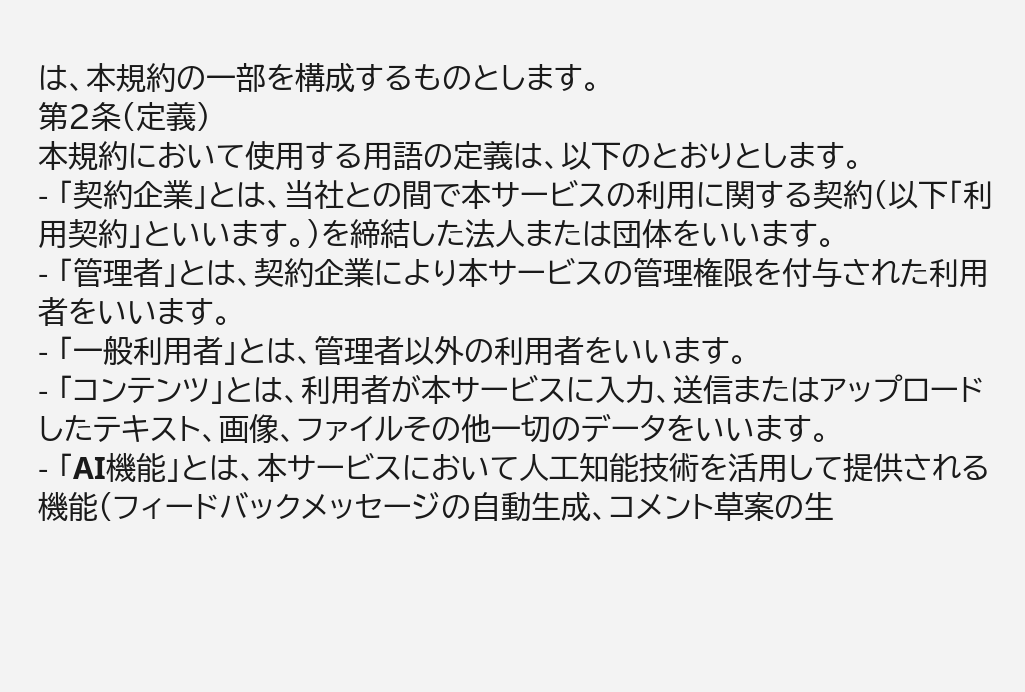は、本規約の一部を構成するものとします。
第2条(定義)
本規約において使用する用語の定義は、以下のとおりとします。
- 「契約企業」とは、当社との間で本サービスの利用に関する契約(以下「利用契約」といいます。)を締結した法人または団体をいいます。
- 「管理者」とは、契約企業により本サービスの管理権限を付与された利用者をいいます。
- 「一般利用者」とは、管理者以外の利用者をいいます。
- 「コンテンツ」とは、利用者が本サービスに入力、送信またはアップロードしたテキスト、画像、ファイルその他一切のデータをいいます。
- 「AI機能」とは、本サービスにおいて人工知能技術を活用して提供される機能(フィードバックメッセージの自動生成、コメント草案の生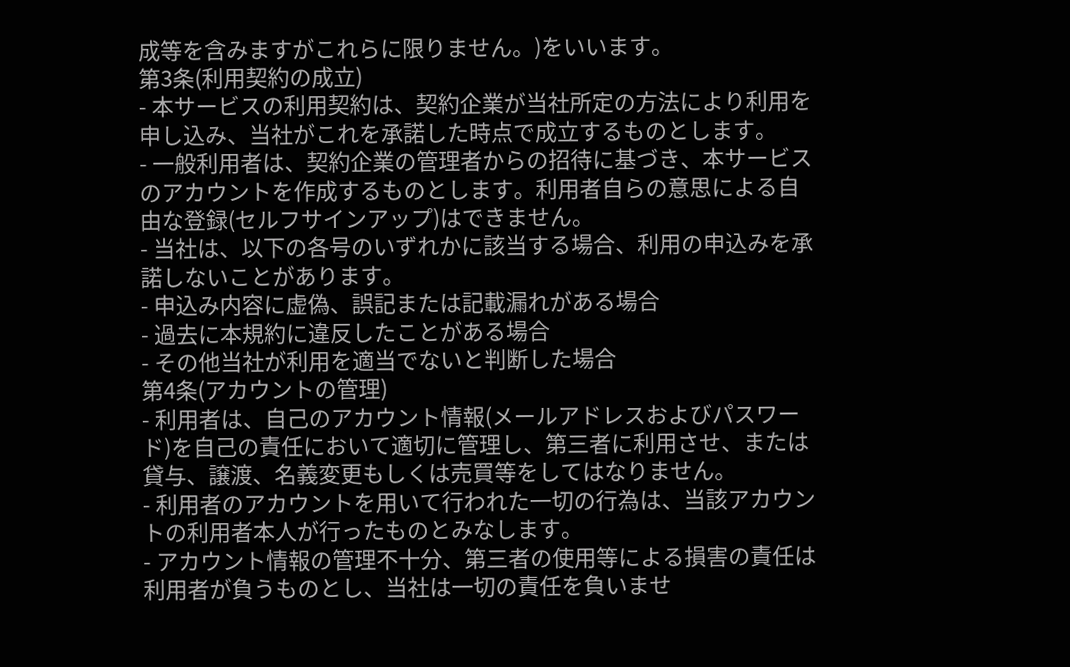成等を含みますがこれらに限りません。)をいいます。
第3条(利用契約の成立)
- 本サービスの利用契約は、契約企業が当社所定の方法により利用を申し込み、当社がこれを承諾した時点で成立するものとします。
- 一般利用者は、契約企業の管理者からの招待に基づき、本サービスのアカウントを作成するものとします。利用者自らの意思による自由な登録(セルフサインアップ)はできません。
- 当社は、以下の各号のいずれかに該当する場合、利用の申込みを承諾しないことがあります。
- 申込み内容に虚偽、誤記または記載漏れがある場合
- 過去に本規約に違反したことがある場合
- その他当社が利用を適当でないと判断した場合
第4条(アカウントの管理)
- 利用者は、自己のアカウント情報(メールアドレスおよびパスワード)を自己の責任において適切に管理し、第三者に利用させ、または貸与、譲渡、名義変更もしくは売買等をしてはなりません。
- 利用者のアカウントを用いて行われた一切の行為は、当該アカウントの利用者本人が行ったものとみなします。
- アカウント情報の管理不十分、第三者の使用等による損害の責任は利用者が負うものとし、当社は一切の責任を負いませ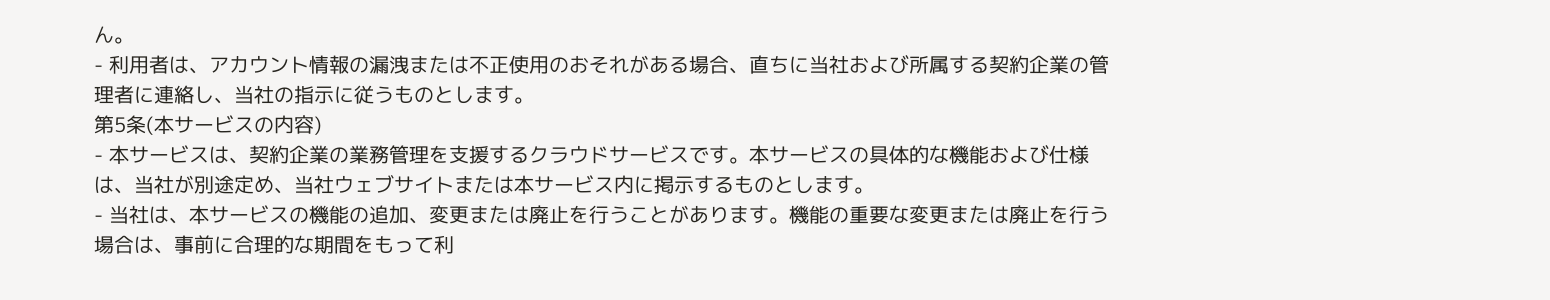ん。
- 利用者は、アカウント情報の漏洩または不正使用のおそれがある場合、直ちに当社および所属する契約企業の管理者に連絡し、当社の指示に従うものとします。
第5条(本サービスの内容)
- 本サービスは、契約企業の業務管理を支援するクラウドサービスです。本サービスの具体的な機能および仕様は、当社が別途定め、当社ウェブサイトまたは本サービス内に掲示するものとします。
- 当社は、本サービスの機能の追加、変更または廃止を行うことがあります。機能の重要な変更または廃止を行う場合は、事前に合理的な期間をもって利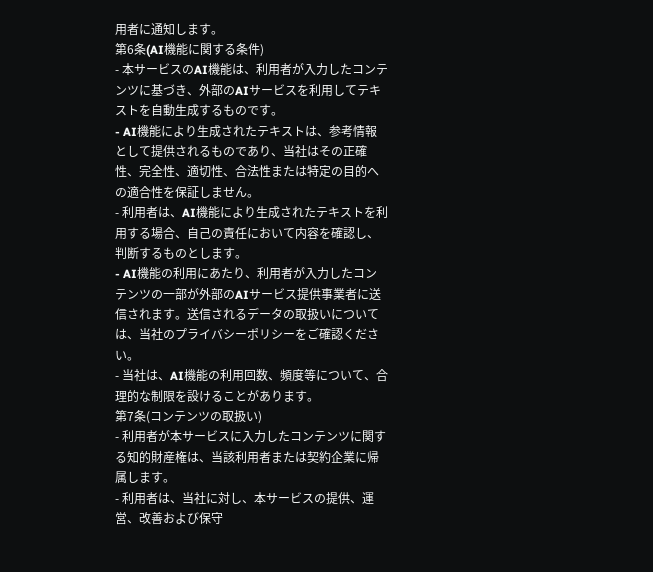用者に通知します。
第6条(AI機能に関する条件)
- 本サービスのAI機能は、利用者が入力したコンテンツに基づき、外部のAIサービスを利用してテキストを自動生成するものです。
- AI機能により生成されたテキストは、参考情報として提供されるものであり、当社はその正確性、完全性、適切性、合法性または特定の目的への適合性を保証しません。
- 利用者は、AI機能により生成されたテキストを利用する場合、自己の責任において内容を確認し、判断するものとします。
- AI機能の利用にあたり、利用者が入力したコンテンツの一部が外部のAIサービス提供事業者に送信されます。送信されるデータの取扱いについては、当社のプライバシーポリシーをご確認ください。
- 当社は、AI機能の利用回数、頻度等について、合理的な制限を設けることがあります。
第7条(コンテンツの取扱い)
- 利用者が本サービスに入力したコンテンツに関する知的財産権は、当該利用者または契約企業に帰属します。
- 利用者は、当社に対し、本サービスの提供、運営、改善および保守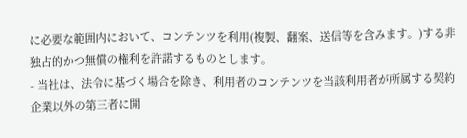に必要な範囲内において、コンテンツを利用(複製、翻案、送信等を含みます。)する非独占的かつ無償の権利を許諾するものとします。
- 当社は、法令に基づく場合を除き、利用者のコンテンツを当該利用者が所属する契約企業以外の第三者に開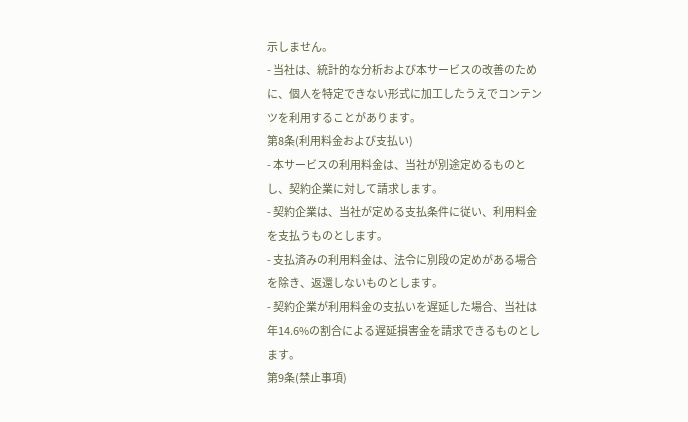示しません。
- 当社は、統計的な分析および本サービスの改善のために、個人を特定できない形式に加工したうえでコンテンツを利用することがあります。
第8条(利用料金および支払い)
- 本サービスの利用料金は、当社が別途定めるものとし、契約企業に対して請求します。
- 契約企業は、当社が定める支払条件に従い、利用料金を支払うものとします。
- 支払済みの利用料金は、法令に別段の定めがある場合を除き、返還しないものとします。
- 契約企業が利用料金の支払いを遅延した場合、当社は年14.6%の割合による遅延損害金を請求できるものとします。
第9条(禁止事項)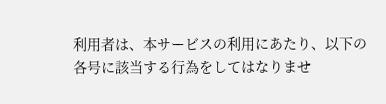利用者は、本サービスの利用にあたり、以下の各号に該当する行為をしてはなりませ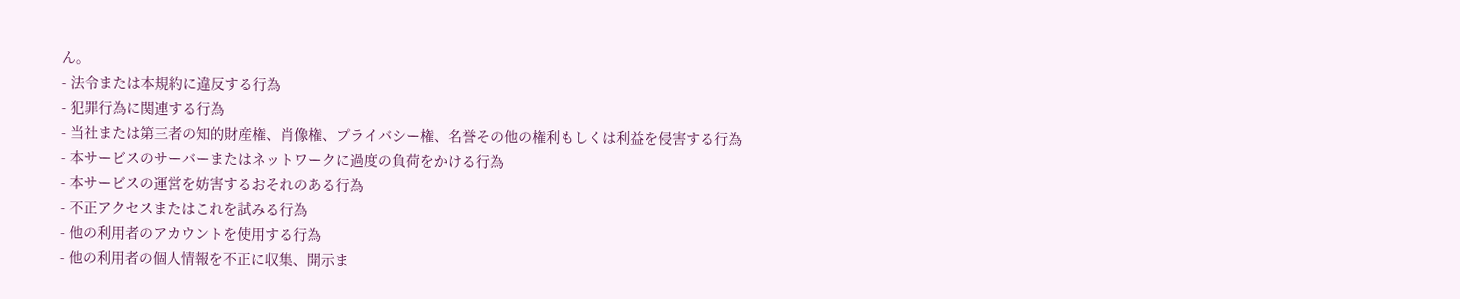ん。
- 法令または本規約に違反する行為
- 犯罪行為に関連する行為
- 当社または第三者の知的財産権、肖像権、プライバシー権、名誉その他の権利もしくは利益を侵害する行為
- 本サービスのサーバーまたはネットワークに過度の負荷をかける行為
- 本サービスの運営を妨害するおそれのある行為
- 不正アクセスまたはこれを試みる行為
- 他の利用者のアカウントを使用する行為
- 他の利用者の個人情報を不正に収集、開示ま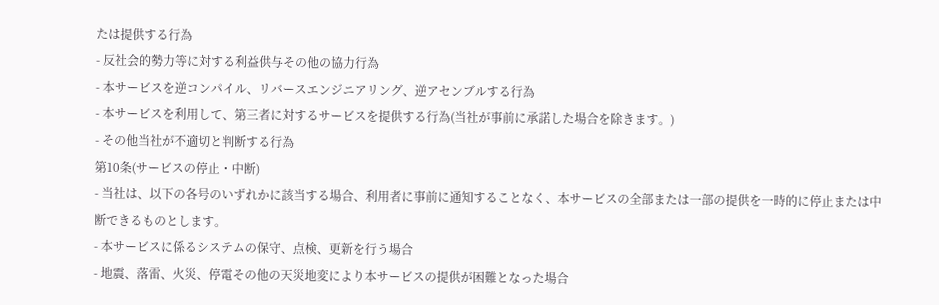たは提供する行為
- 反社会的勢力等に対する利益供与その他の協力行為
- 本サービスを逆コンパイル、リバースエンジニアリング、逆アセンブルする行為
- 本サービスを利用して、第三者に対するサービスを提供する行為(当社が事前に承諾した場合を除きます。)
- その他当社が不適切と判断する行為
第10条(サービスの停止・中断)
- 当社は、以下の各号のいずれかに該当する場合、利用者に事前に通知することなく、本サービスの全部または一部の提供を一時的に停止または中断できるものとします。
- 本サービスに係るシステムの保守、点検、更新を行う場合
- 地震、落雷、火災、停電その他の天災地変により本サービスの提供が困難となった場合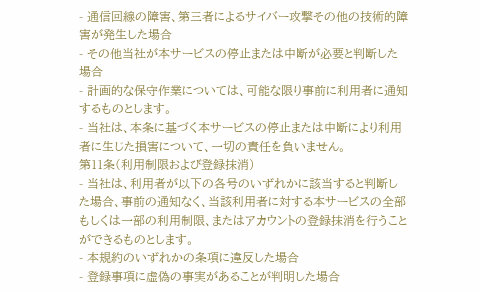- 通信回線の障害、第三者によるサイバー攻撃その他の技術的障害が発生した場合
- その他当社が本サービスの停止または中断が必要と判断した場合
- 計画的な保守作業については、可能な限り事前に利用者に通知するものとします。
- 当社は、本条に基づく本サービスの停止または中断により利用者に生じた損害について、一切の責任を負いません。
第11条(利用制限および登録抹消)
- 当社は、利用者が以下の各号のいずれかに該当すると判断した場合、事前の通知なく、当該利用者に対する本サービスの全部もしくは一部の利用制限、またはアカウントの登録抹消を行うことができるものとします。
- 本規約のいずれかの条項に違反した場合
- 登録事項に虚偽の事実があることが判明した場合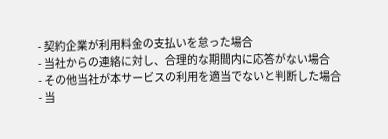- 契約企業が利用料金の支払いを怠った場合
- 当社からの連絡に対し、合理的な期間内に応答がない場合
- その他当社が本サービスの利用を適当でないと判断した場合
- 当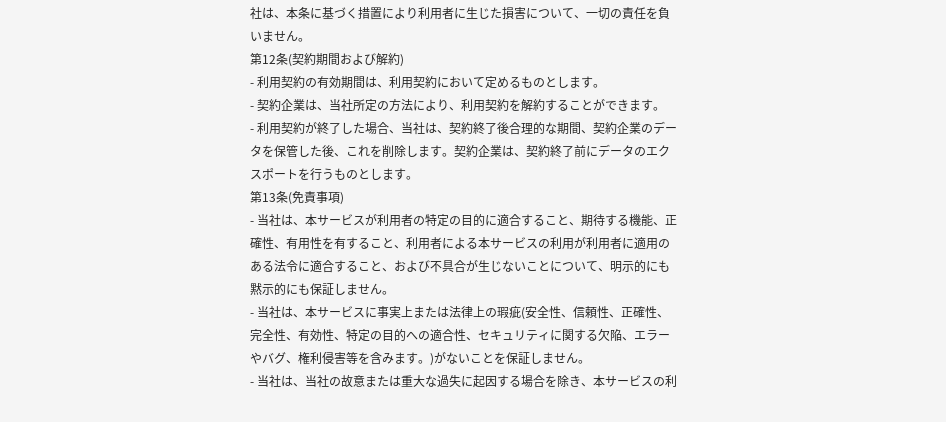社は、本条に基づく措置により利用者に生じた損害について、一切の責任を負いません。
第12条(契約期間および解約)
- 利用契約の有効期間は、利用契約において定めるものとします。
- 契約企業は、当社所定の方法により、利用契約を解約することができます。
- 利用契約が終了した場合、当社は、契約終了後合理的な期間、契約企業のデータを保管した後、これを削除します。契約企業は、契約終了前にデータのエクスポートを行うものとします。
第13条(免責事項)
- 当社は、本サービスが利用者の特定の目的に適合すること、期待する機能、正確性、有用性を有すること、利用者による本サービスの利用が利用者に適用のある法令に適合すること、および不具合が生じないことについて、明示的にも黙示的にも保証しません。
- 当社は、本サービスに事実上または法律上の瑕疵(安全性、信頼性、正確性、完全性、有効性、特定の目的への適合性、セキュリティに関する欠陥、エラーやバグ、権利侵害等を含みます。)がないことを保証しません。
- 当社は、当社の故意または重大な過失に起因する場合を除き、本サービスの利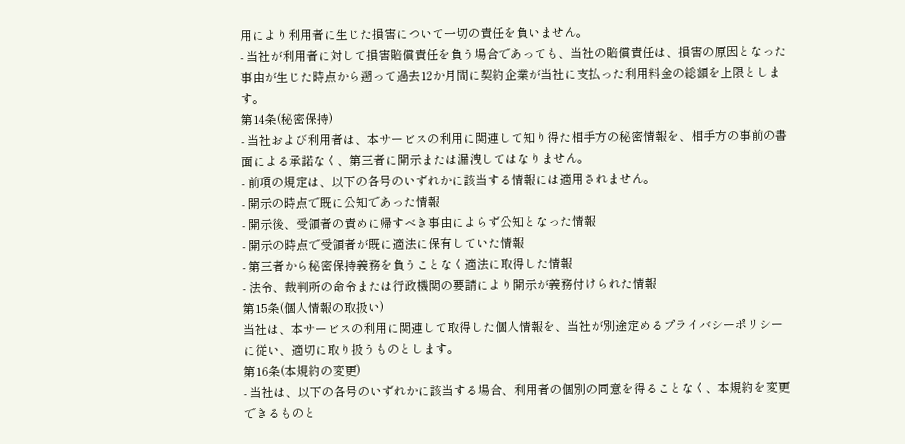用により利用者に生じた損害について一切の責任を負いません。
- 当社が利用者に対して損害賠償責任を負う場合であっても、当社の賠償責任は、損害の原因となった事由が生じた時点から遡って過去12か月間に契約企業が当社に支払った利用料金の総額を上限とします。
第14条(秘密保持)
- 当社および利用者は、本サービスの利用に関連して知り得た相手方の秘密情報を、相手方の事前の書面による承諾なく、第三者に開示または漏洩してはなりません。
- 前項の規定は、以下の各号のいずれかに該当する情報には適用されません。
- 開示の時点で既に公知であった情報
- 開示後、受領者の責めに帰すべき事由によらず公知となった情報
- 開示の時点で受領者が既に適法に保有していた情報
- 第三者から秘密保持義務を負うことなく適法に取得した情報
- 法令、裁判所の命令または行政機関の要請により開示が義務付けられた情報
第15条(個人情報の取扱い)
当社は、本サービスの利用に関連して取得した個人情報を、当社が別途定めるプライバシーポリシーに従い、適切に取り扱うものとします。
第16条(本規約の変更)
- 当社は、以下の各号のいずれかに該当する場合、利用者の個別の同意を得ることなく、本規約を変更できるものと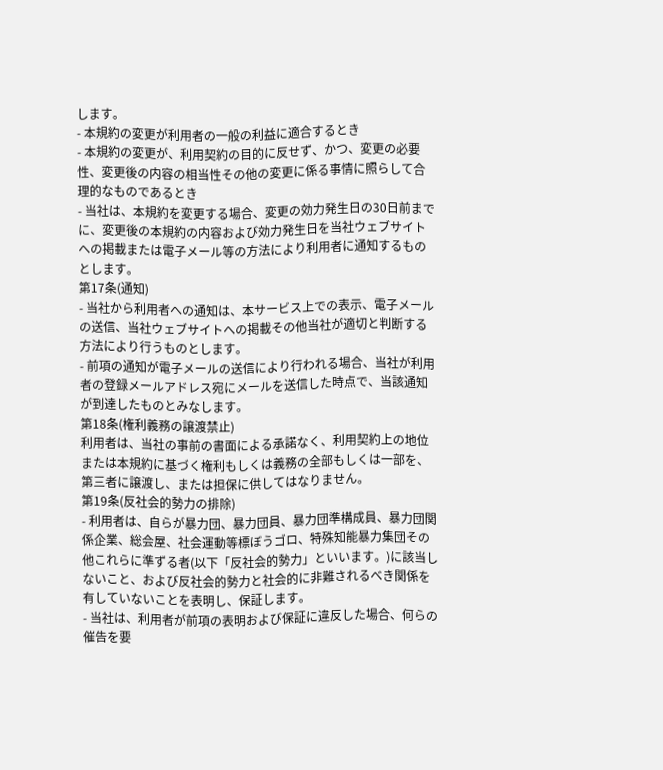します。
- 本規約の変更が利用者の一般の利益に適合するとき
- 本規約の変更が、利用契約の目的に反せず、かつ、変更の必要性、変更後の内容の相当性その他の変更に係る事情に照らして合理的なものであるとき
- 当社は、本規約を変更する場合、変更の効力発生日の30日前までに、変更後の本規約の内容および効力発生日を当社ウェブサイトへの掲載または電子メール等の方法により利用者に通知するものとします。
第17条(通知)
- 当社から利用者への通知は、本サービス上での表示、電子メールの送信、当社ウェブサイトへの掲載その他当社が適切と判断する方法により行うものとします。
- 前項の通知が電子メールの送信により行われる場合、当社が利用者の登録メールアドレス宛にメールを送信した時点で、当該通知が到達したものとみなします。
第18条(権利義務の譲渡禁止)
利用者は、当社の事前の書面による承諾なく、利用契約上の地位または本規約に基づく権利もしくは義務の全部もしくは一部を、第三者に譲渡し、または担保に供してはなりません。
第19条(反社会的勢力の排除)
- 利用者は、自らが暴力団、暴力団員、暴力団準構成員、暴力団関係企業、総会屋、社会運動等標ぼうゴロ、特殊知能暴力集団その他これらに準ずる者(以下「反社会的勢力」といいます。)に該当しないこと、および反社会的勢力と社会的に非難されるべき関係を有していないことを表明し、保証します。
- 当社は、利用者が前項の表明および保証に違反した場合、何らの催告を要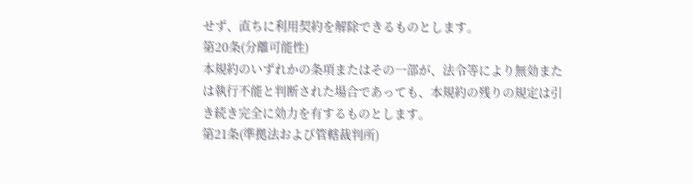せず、直ちに利用契約を解除できるものとします。
第20条(分離可能性)
本規約のいずれかの条項またはその一部が、法令等により無効または執行不能と判断された場合であっても、本規約の残りの規定は引き続き完全に効力を有するものとします。
第21条(準拠法および管轄裁判所)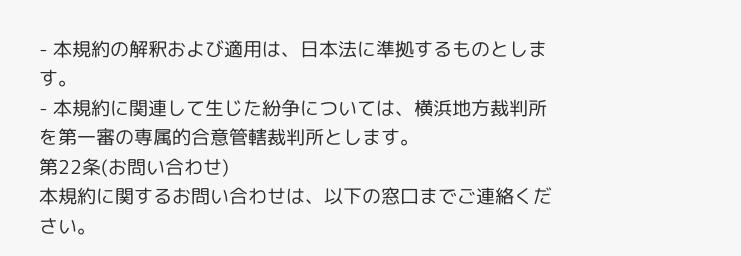- 本規約の解釈および適用は、日本法に準拠するものとします。
- 本規約に関連して生じた紛争については、横浜地方裁判所を第一審の専属的合意管轄裁判所とします。
第22条(お問い合わせ)
本規約に関するお問い合わせは、以下の窓口までご連絡ください。